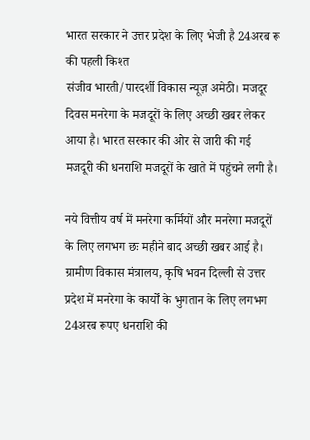भारत सरकार ने उत्तर प्रदेश के लिए भेजी है 24अरब रू की पहली किश्त
संजीव भारती/पारदर्शी विकास न्यूज़ अमेठी। मजदूर दिवस मनरेगा के मजदूरों के लिए अच्छी खबर लेकर आया है। भारत सरकार की ओर से जारी की गई मजदूरी की धनराशि मजदूरों के खाते में पहुंचने लगी है।

नये वित्तीय वर्ष में मनरेगा कर्मियों और मनरेगा मजदूरों के लिए लगभग छः महीने बाद अच्छी खबर आई है। ग्रामीण विकास मंत्रालय, कृषि भवन दिल्ली से उत्तर प्रदेश में मनरेगा के कार्यों के भुगतान के लिए लगभग 24अरब रूपए धनराशि की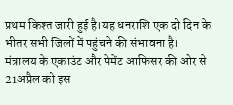प्रथम किश्त जारी हुई है।यह धनराशि एक दो दिन के भीतर सभी जिलों में पहुंचने की संभावना है।
मंत्रालय के एकाउंट और पेमेंट आफिसर की ओर से 21अप्रैल को इस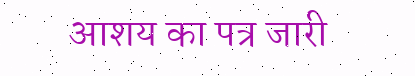आशय का पत्र जारी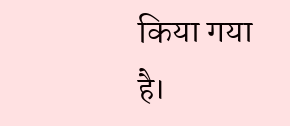किया गया है।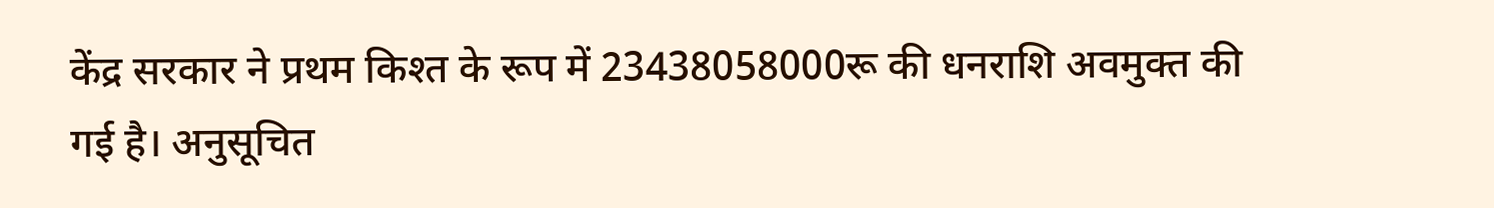केंद्र सरकार ने प्रथम किश्त के रूप में 23438058000रू की धनराशि अवमुक्त की गई है। अनुसूचित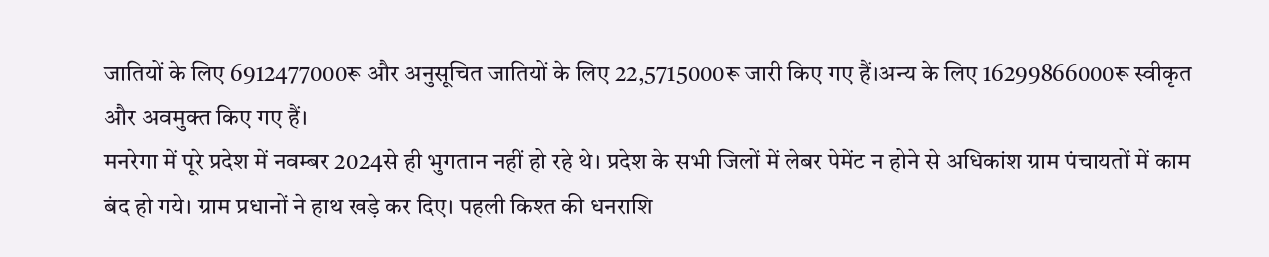जातियों के लिए 6912477000रू और अनुसूचित जातियों के लिए 22,5715000रू जारी किए गए हैं।अन्य के लिए 16299866000रू स्वीकृत और अवमुक्त किए गए हैं।
मनरेगा में पूरे प्रदेश में नवम्बर 2024से ही भुगतान नहीं हो रहे थे। प्रदेश के सभी जिलों में लेबर पेमेंट न होने से अधिकांश ग्राम पंचायतों में काम बंद हो गये। ग्राम प्रधानों ने हाथ खड़े कर दिए। पहली किश्त की धनराशि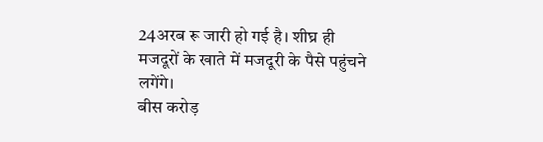24अरब रू जारी हो गई है। शीघ्र ही मजदूरों के खाते में मजदूरी के पैसे पहुंचने लगेंगे।
बीस करोड़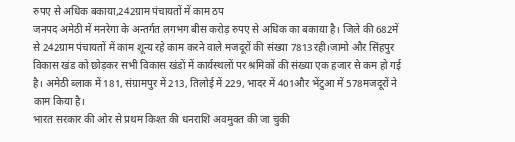रुपए से अधिक बकाया,242ग्राम पंचायतों में काम ठप
जनपद अमेठी में मनरेगा के अन्तर्गत लगभग बीस करोड़ रुपए से अधिक का बकाया है। जिले की 682में से 242ग्राम पंचायतों में काम शून्य रहे काम करने वाले मजदूरों की संख्या 7813रही।जामो और सिंहपुर विकास खंड को छोड़कर सभी विकास खंडों में कार्यस्थलों पर श्रमिकों की संख्या एक हजार से कम हो गई है। अमेठी ब्लाक में 181, संग्रामपुर में 213, तिलोई में 229, भादर में 401और भेंटुआ में 578मजदूरों ने काम किया है।
भारत सरकार की ओर से प्रथम किश्त की धनराशि अवमुक्त की जा चुकी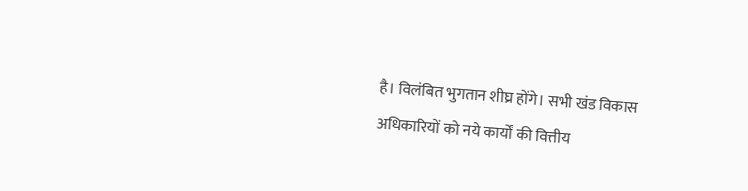है। विलंबित भुगतान शीघ्र होंगे। सभी खंड विकास अधिकारियों को नये कार्यों की वित्तीय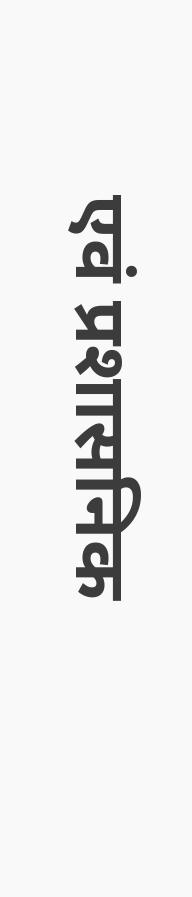एवं प्रशासनिक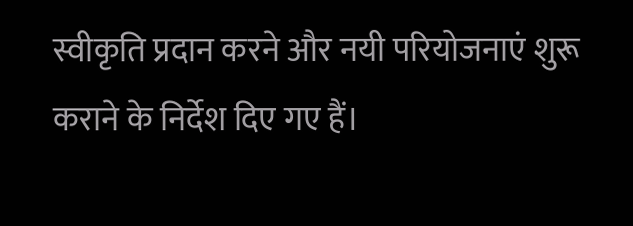स्वीकृति प्रदान करने और नयी परियोजनाएं शुरू कराने के निर्देश दिए गए हैं।